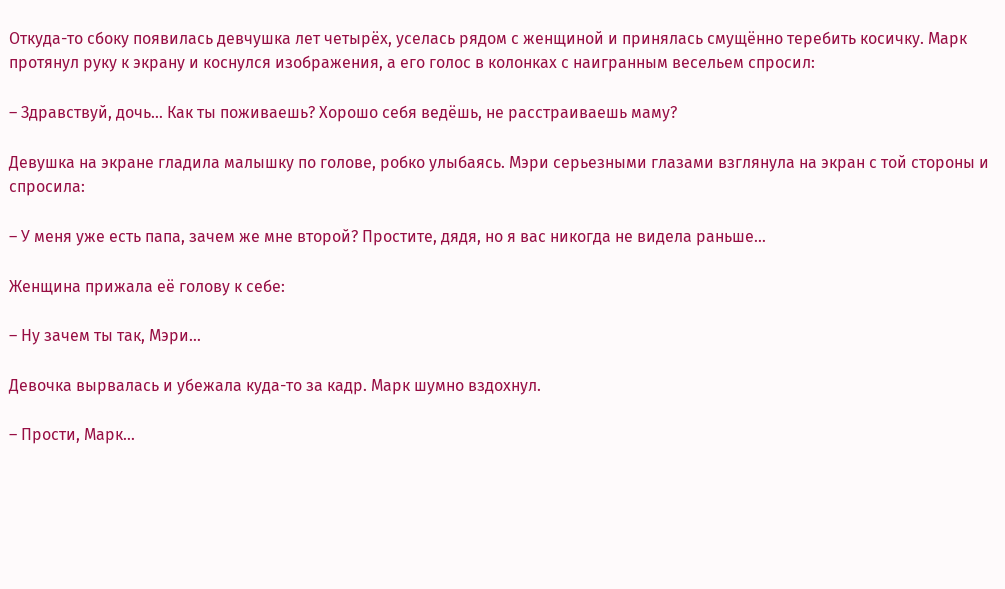Откуда-то сбоку появилась девчушка лет четырёх, уселась рядом с женщиной и принялась смущённо теребить косичку. Марк протянул руку к экрану и коснулся изображения, а его голос в колонках с наигранным весельем спросил:

– Здравствуй, дочь… Как ты поживаешь? Хорошо себя ведёшь, не расстраиваешь маму?

Девушка на экране гладила малышку по голове, робко улыбаясь. Мэри серьезными глазами взглянула на экран с той стороны и спросила:

– У меня уже есть папа, зачем же мне второй? Простите, дядя, но я вас никогда не видела раньше…

Женщина прижала её голову к себе:

– Ну зачем ты так, Мэри…

Девочка вырвалась и убежала куда-то за кадр. Марк шумно вздохнул.

– Прости, Марк…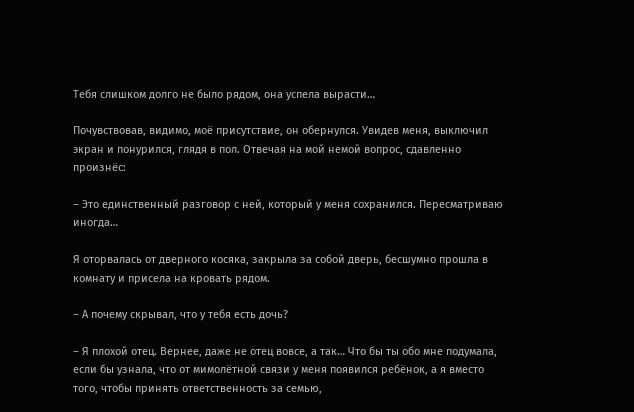Тебя слишком долго не было рядом, она успела вырасти…

Почувствовав, видимо, моё присутствие, он обернулся. Увидев меня, выключил экран и понурился, глядя в пол. Отвечая на мой немой вопрос, сдавленно произнёс:

– Это единственный разговор с ней, который у меня сохранился. Пересматриваю иногда…

Я оторвалась от дверного косяка, закрыла за собой дверь, бесшумно прошла в комнату и присела на кровать рядом.

– А почему скрывал, что у тебя есть дочь?

– Я плохой отец. Вернее, даже не отец вовсе, а так… Что бы ты обо мне подумала, если бы узнала, что от мимолётной связи у меня появился ребёнок, а я вместо того, чтобы принять ответственность за семью,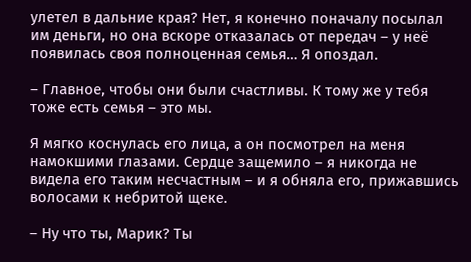улетел в дальние края? Нет, я конечно поначалу посылал им деньги, но она вскоре отказалась от передач – у неё появилась своя полноценная семья… Я опоздал.

– Главное, чтобы они были счастливы. К тому же у тебя тоже есть семья – это мы.

Я мягко коснулась его лица, а он посмотрел на меня намокшими глазами. Сердце защемило – я никогда не видела его таким несчастным – и я обняла его, прижавшись волосами к небритой щеке.

– Ну что ты, Марик? Ты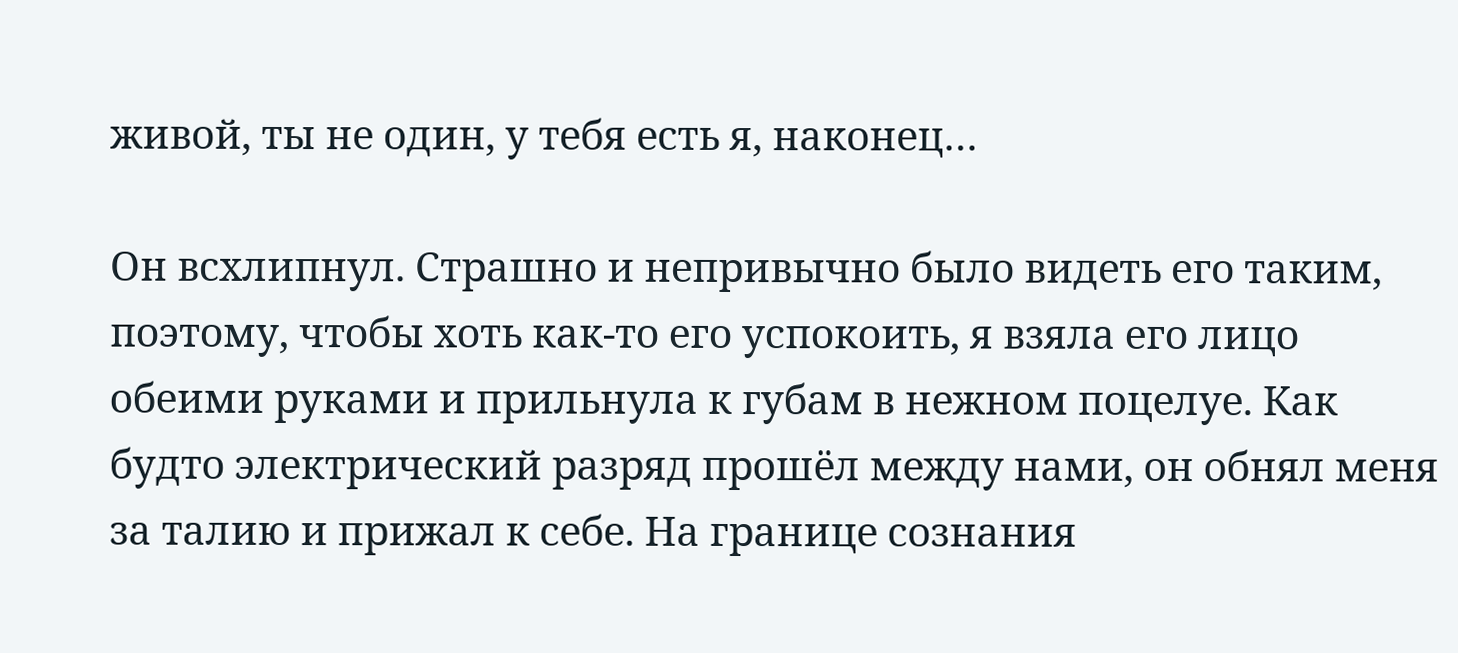живой, ты не один, у тебя есть я, наконец…

Он всхлипнул. Страшно и непривычно было видеть его таким, поэтому, чтобы хоть как-то его успокоить, я взяла его лицо обеими руками и прильнула к губам в нежном поцелуе. Как будто электрический разряд прошёл между нами, он обнял меня за талию и прижал к себе. На границе сознания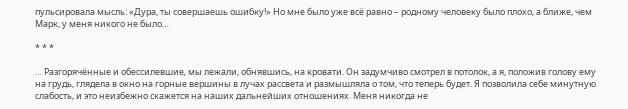пульсировала мысль: «Дура, ты совершаешь ошибку!» Но мне было уже всё равно – родному человеку было плохо, а ближе, чем Марк, у меня никого не было…

* * *

… Разгорячённые и обессилевшие, мы лежали, обнявшись, на кровати. Он задумчиво смотрел в потолок, а я, положив голову ему на грудь, глядела в окно на горные вершины в лучах рассвета и размышляла о том, что теперь будет. Я позволила себе минутную слабость, и это неизбежно скажется на наших дальнейших отношениях. Меня никогда не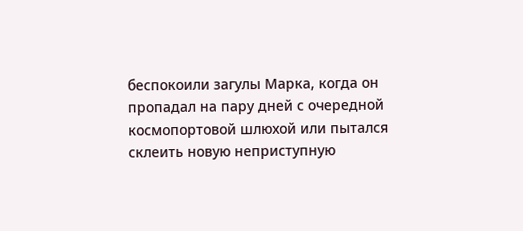беспокоили загулы Марка, когда он пропадал на пару дней с очередной космопортовой шлюхой или пытался склеить новую неприступную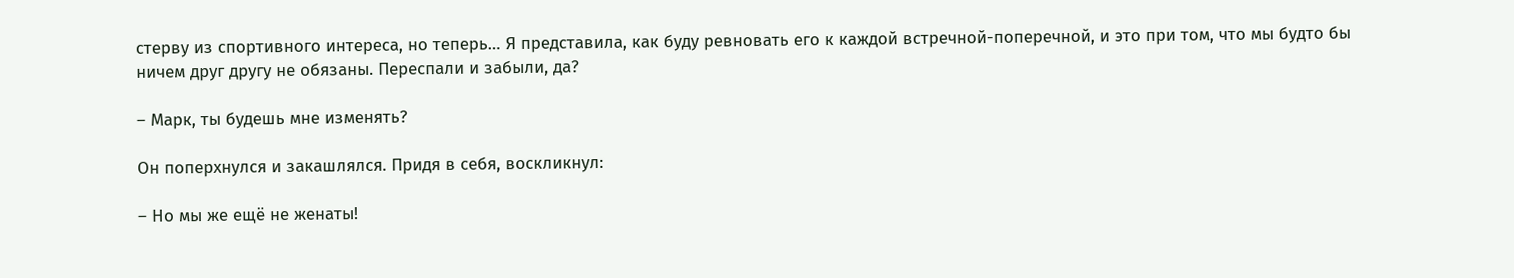стерву из спортивного интереса, но теперь… Я представила, как буду ревновать его к каждой встречной-поперечной, и это при том, что мы будто бы ничем друг другу не обязаны. Переспали и забыли, да?

– Марк, ты будешь мне изменять?

Он поперхнулся и закашлялся. Придя в себя, воскликнул:

– Но мы же ещё не женаты!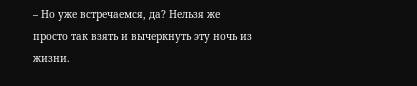– Но уже встречаемся, да? Нельзя же просто так взять и вычеркнуть эту ночь из жизни.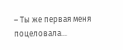– Ты же первая меня поцеловала…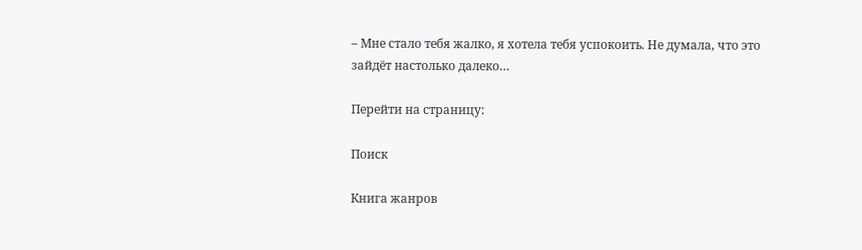– Мне стало тебя жалко, я хотела тебя успокоить. Не думала, что это зайдёт настолько далеко…

Перейти на страницу:

Поиск

Книга жанров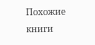Похожие книги